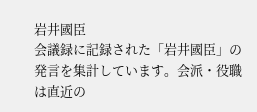岩井國臣
会議録に記録された「岩井國臣」の発言を集計しています。会派・役職は直近の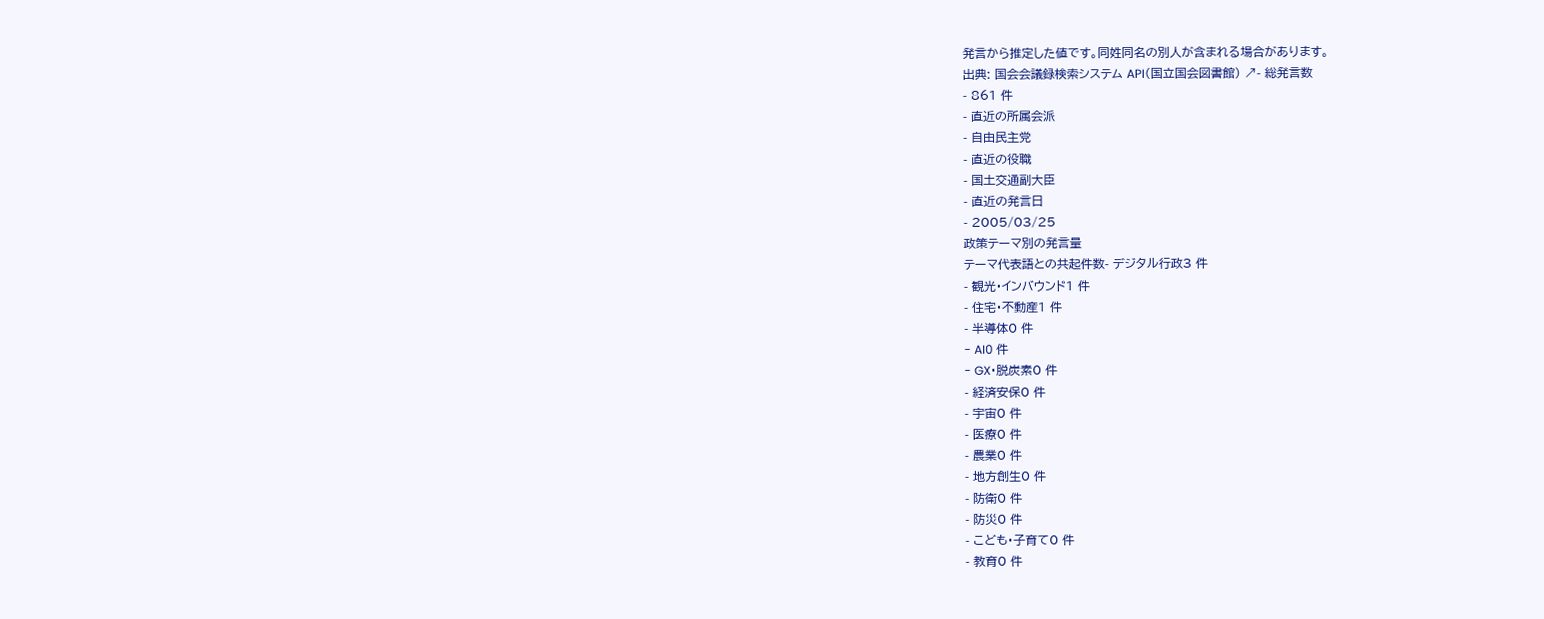発言から推定した値です。同姓同名の別人が含まれる場合があります。
出典: 国会会議録検索システム API(国立国会図書館) ↗- 総発言数
- 861 件
- 直近の所属会派
- 自由民主党
- 直近の役職
- 国土交通副大臣
- 直近の発言日
- 2005/03/25
政策テーマ別の発言量
テーマ代表語との共起件数- デジタル行政3 件
- 観光・インバウンド1 件
- 住宅・不動産1 件
- 半導体0 件
- AI0 件
- GX・脱炭素0 件
- 経済安保0 件
- 宇宙0 件
- 医療0 件
- 農業0 件
- 地方創生0 件
- 防衛0 件
- 防災0 件
- こども・子育て0 件
- 教育0 件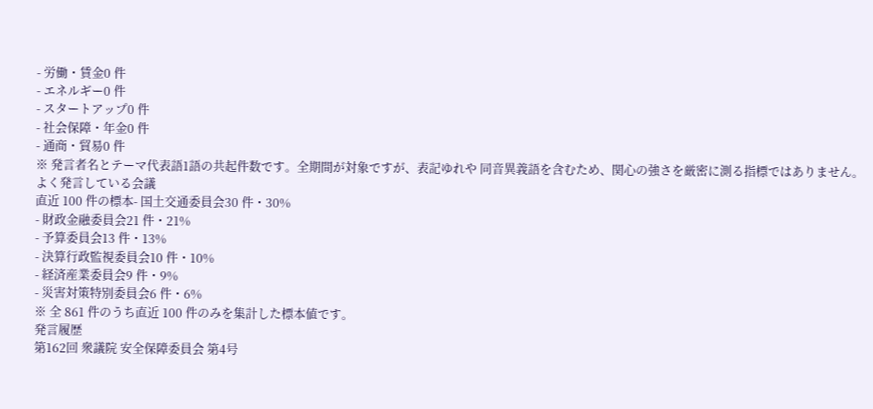- 労働・賃金0 件
- エネルギー0 件
- スタートアップ0 件
- 社会保障・年金0 件
- 通商・貿易0 件
※ 発言者名とテーマ代表語1語の共起件数です。全期間が対象ですが、表記ゆれや 同音異義語を含むため、関心の強さを厳密に測る指標ではありません。
よく発言している会議
直近 100 件の標本- 国土交通委員会30 件・30%
- 財政金融委員会21 件・21%
- 予算委員会13 件・13%
- 決算行政監視委員会10 件・10%
- 経済産業委員会9 件・9%
- 災害対策特別委員会6 件・6%
※ 全 861 件のうち直近 100 件のみを集計した標本値です。
発言履歴
第162回 衆議院 安全保障委員会 第4号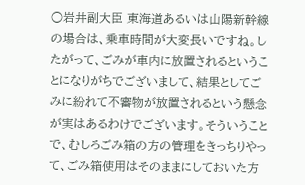○岩井副大臣 東海道あるいは山陽新幹線の場合は、乗車時間が大変長いですね。したがって、ごみが車内に放置されるということになりがちでございまして、結果としてごみに紛れて不審物が放置されるという懸念が実はあるわけでございます。そういうことで、むしろごみ箱の方の管理をきっちりやって、ごみ箱使用はそのままにしておいた方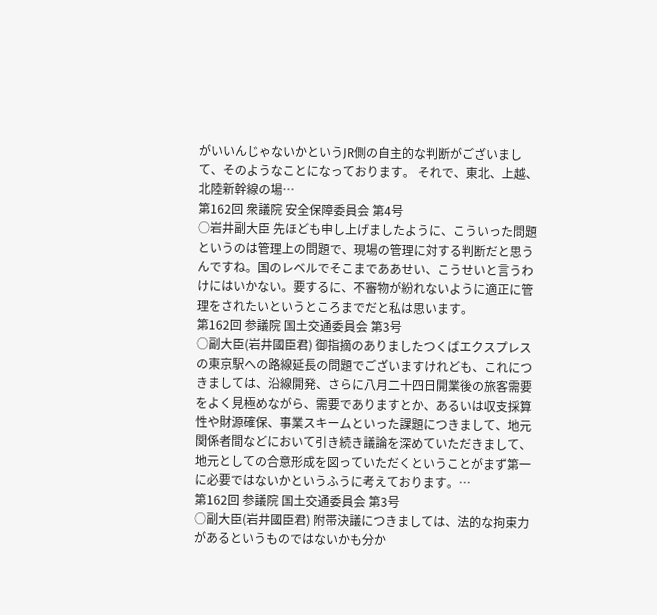がいいんじゃないかというJR側の自主的な判断がございまして、そのようなことになっております。 それで、東北、上越、北陸新幹線の場…
第162回 衆議院 安全保障委員会 第4号
○岩井副大臣 先ほども申し上げましたように、こういった問題というのは管理上の問題で、現場の管理に対する判断だと思うんですね。国のレベルでそこまでああせい、こうせいと言うわけにはいかない。要するに、不審物が紛れないように適正に管理をされたいというところまでだと私は思います。
第162回 参議院 国土交通委員会 第3号
○副大臣(岩井國臣君) 御指摘のありましたつくばエクスプレスの東京駅への路線延長の問題でございますけれども、これにつきましては、沿線開発、さらに八月二十四日開業後の旅客需要をよく見極めながら、需要でありますとか、あるいは収支採算性や財源確保、事業スキームといった課題につきまして、地元関係者間などにおいて引き続き議論を深めていただきまして、地元としての合意形成を図っていただくということがまず第一に必要ではないかというふうに考えております。…
第162回 参議院 国土交通委員会 第3号
○副大臣(岩井國臣君) 附帯決議につきましては、法的な拘束力があるというものではないかも分か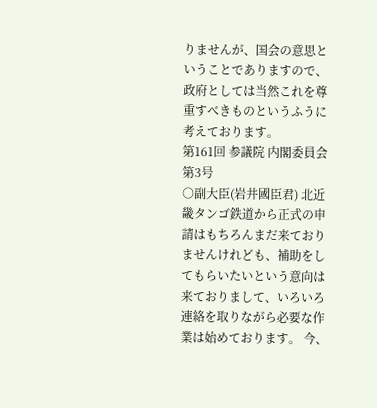りませんが、国会の意思ということでありますので、政府としては当然これを尊重すべきものというふうに考えております。
第161回 参議院 内閣委員会 第3号
○副大臣(岩井國臣君) 北近畿タンゴ鉄道から正式の申請はもちろんまだ来ておりませんけれども、補助をしてもらいたいという意向は来ておりまして、いろいろ連絡を取りながら必要な作業は始めております。 今、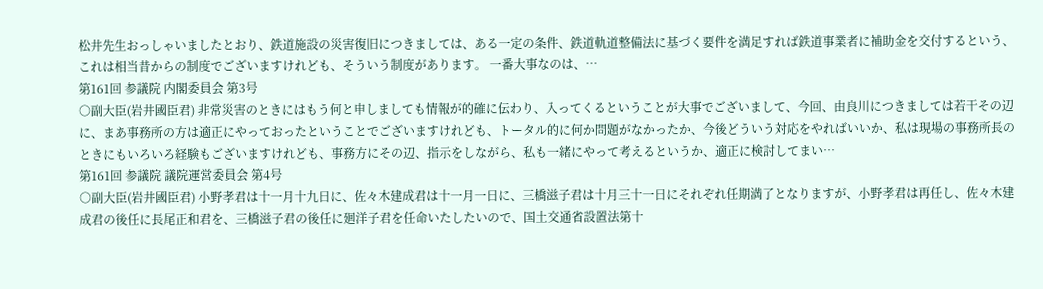松井先生おっしゃいましたとおり、鉄道施設の災害復旧につきましては、ある一定の条件、鉄道軌道整備法に基づく要件を満足すれば鉄道事業者に補助金を交付するという、これは相当昔からの制度でございますけれども、そういう制度があります。 一番大事なのは、…
第161回 参議院 内閣委員会 第3号
○副大臣(岩井國臣君) 非常災害のときにはもう何と申しましても情報が的確に伝わり、入ってくるということが大事でございまして、今回、由良川につきましては若干その辺に、まあ事務所の方は適正にやっておったということでございますけれども、トータル的に何か問題がなかったか、今後どういう対応をやればいいか、私は現場の事務所長のときにもいろいろ経験もございますけれども、事務方にその辺、指示をしながら、私も一緒にやって考えるというか、適正に検討してまい…
第161回 参議院 議院運営委員会 第4号
○副大臣(岩井國臣君) 小野孝君は十一月十九日に、佐々木建成君は十一月一日に、三橋滋子君は十月三十一日にそれぞれ任期満了となりますが、小野孝君は再任し、佐々木建成君の後任に長尾正和君を、三橋滋子君の後任に廻洋子君を任命いたしたいので、国土交通省設置法第十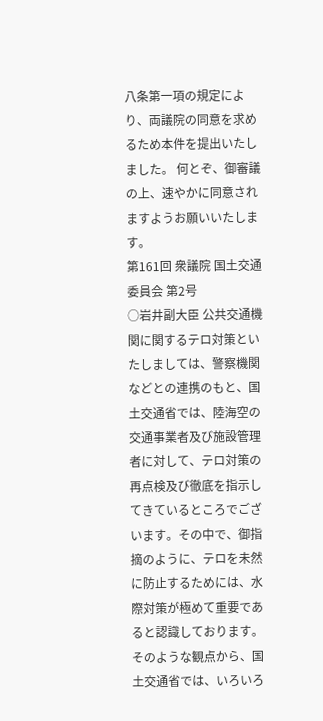八条第一項の規定により、両議院の同意を求めるため本件を提出いたしました。 何とぞ、御審議の上、速やかに同意されますようお願いいたします。
第161回 衆議院 国土交通委員会 第2号
○岩井副大臣 公共交通機関に関するテロ対策といたしましては、警察機関などとの連携のもと、国土交通省では、陸海空の交通事業者及び施設管理者に対して、テロ対策の再点検及び徹底を指示してきているところでございます。その中で、御指摘のように、テロを未然に防止するためには、水際対策が極めて重要であると認識しております。 そのような観点から、国土交通省では、いろいろ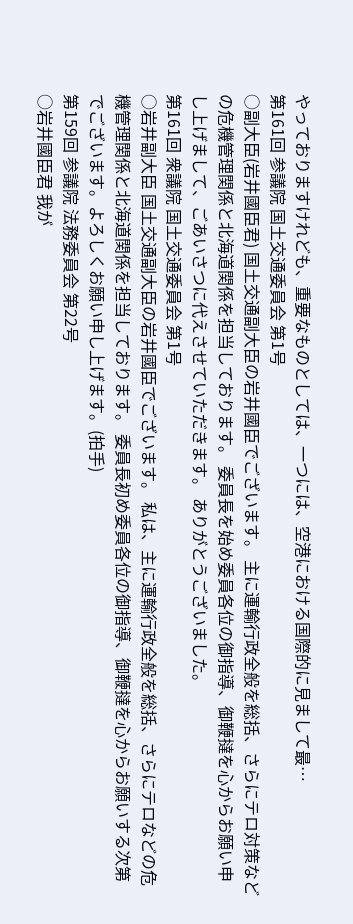やっておりますけれども、重要なものとしては、一つには、空港における国際的に見まして最…
第161回 参議院 国土交通委員会 第1号
○副大臣(岩井國臣君) 国土交通副大臣の岩井國臣でございます。 主に運輸行政全般を総括、さらにテロ対策などの危機管理関係と北海道関係を担当しております。 委員長を始め委員各位の御指導、御鞭撻を心からお願い申し上げまして、ごあいさつに代えさせていただきます。 ありがとうございました。
第161回 衆議院 国土交通委員会 第1号
○岩井副大臣 国土交通副大臣の岩井國臣でございます。 私は、主に運輸行政全般を総括、さらにテロなどの危機管理関係と北海道関係を担当しております。 委員長初め委員各位の御指導、御鞭撻を心からお願いする次第でございます。よろしくお願い申し上げます。(拍手)
第159回 参議院 法務委員会 第22号
○岩井國臣君 我が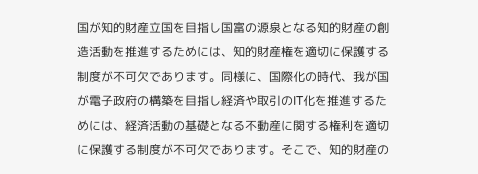国が知的財産立国を目指し国富の源泉となる知的財産の創造活動を推進するためには、知的財産権を適切に保護する制度が不可欠であります。同様に、国際化の時代、我が国が電子政府の構築を目指し経済や取引のIT化を推進するためには、経済活動の基礎となる不動産に関する権利を適切に保護する制度が不可欠であります。そこで、知的財産の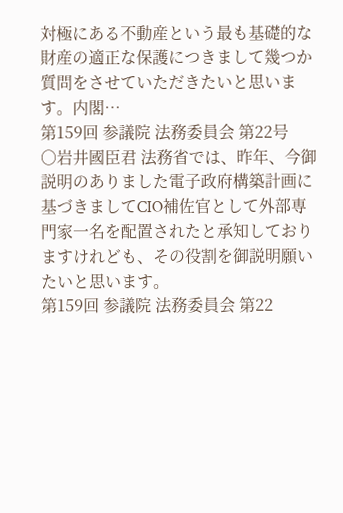対極にある不動産という最も基礎的な財産の適正な保護につきまして幾つか質問をさせていただきたいと思います。内閣…
第159回 参議院 法務委員会 第22号
○岩井國臣君 法務省では、昨年、今御説明のありました電子政府構築計画に基づきましてCIO補佐官として外部専門家一名を配置されたと承知しておりますけれども、その役割を御説明願いたいと思います。
第159回 参議院 法務委員会 第22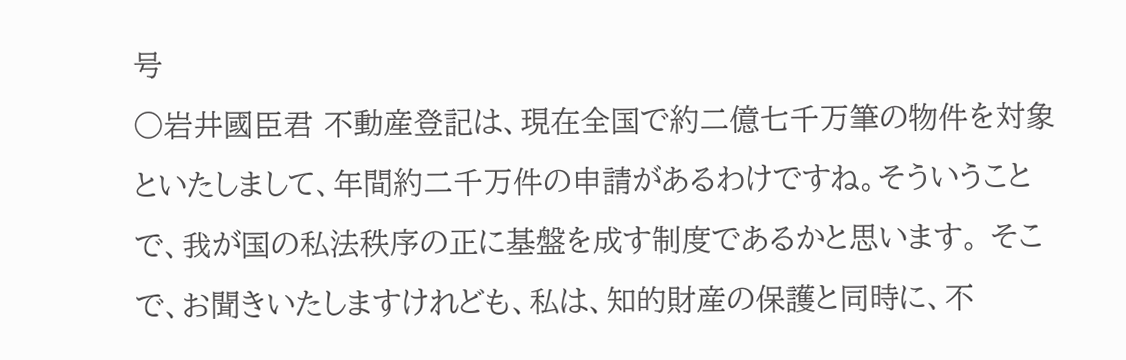号
○岩井國臣君 不動産登記は、現在全国で約二億七千万筆の物件を対象といたしまして、年間約二千万件の申請があるわけですね。そういうことで、我が国の私法秩序の正に基盤を成す制度であるかと思います。 そこで、お聞きいたしますけれども、私は、知的財産の保護と同時に、不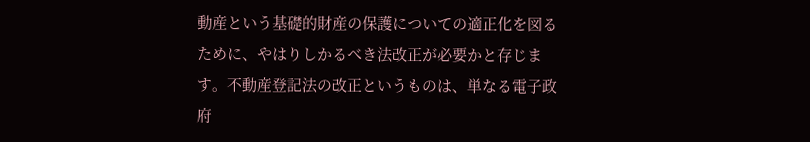動産という基礎的財産の保護についての適正化を図るために、やはりしかるべき法改正が必要かと存じます。不動産登記法の改正というものは、単なる電子政府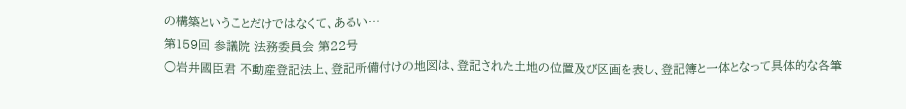の構築ということだけではなくて、あるい…
第159回 参議院 法務委員会 第22号
○岩井國臣君 不動産登記法上、登記所備付けの地図は、登記された土地の位置及び区画を表し、登記簿と一体となって具体的な各筆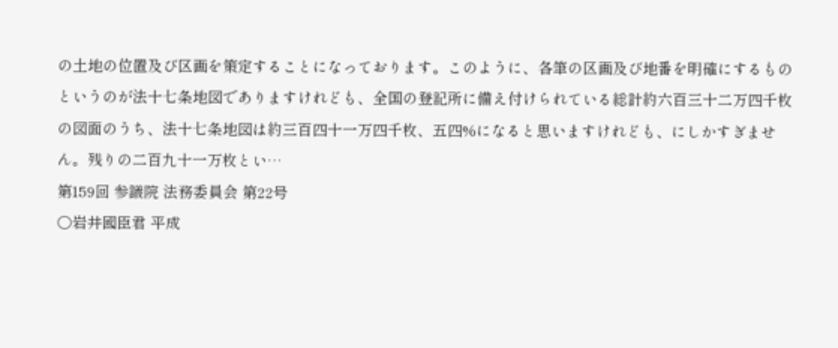の土地の位置及び区画を策定することになっております。このように、各筆の区画及び地番を明確にするものというのが法十七条地図でありますけれども、全国の登記所に備え付けられている総計約六百三十二万四千枚の図面のうち、法十七条地図は約三百四十一万四千枚、五四%になると思いますけれども、にしかすぎません。残りの二百九十一万枚とい…
第159回 参議院 法務委員会 第22号
○岩井國臣君 平成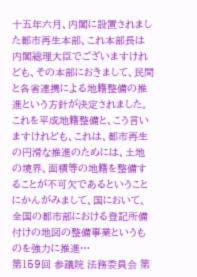十五年六月、内閣に設置されました都市再生本部、これ本部長は内閣総理大臣でございますけれども、その本部におきまして、民間と各省連携による地籍整備の推進という方針が決定されました。これを平成地籍整備と、こう言いますけれども、これは、都市再生の円滑な推進のためには、土地の境界、面積等の地籍を整備することが不可欠であるということにかんがみまして、国において、全国の都市部における登記所備付けの地図の整備事業というものを強力に推進…
第159回 参議院 法務委員会 第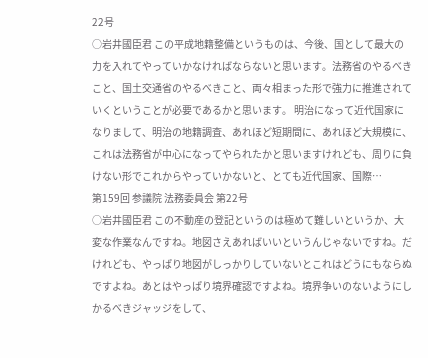22号
○岩井國臣君 この平成地籍整備というものは、今後、国として最大の力を入れてやっていかなければならないと思います。法務省のやるべきこと、国土交通省のやるべきこと、両々相まった形で強力に推進されていくということが必要であるかと思います。 明治になって近代国家になりまして、明治の地籍調査、あれほど短期間に、あれほど大規模に、これは法務省が中心になってやられたかと思いますけれども、周りに負けない形でこれからやっていかないと、とても近代国家、国際…
第159回 参議院 法務委員会 第22号
○岩井國臣君 この不動産の登記というのは極めて難しいというか、大変な作業なんですね。地図さえあればいいというんじゃないですね。だけれども、やっぱり地図がしっかりしていないとこれはどうにもならぬですよね。あとはやっぱり境界確認ですよね。境界争いのないようにしかるべきジャッジをして、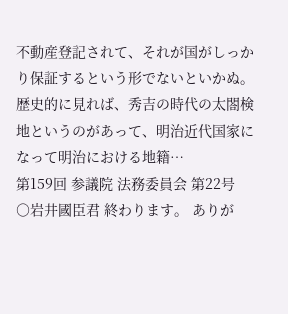不動産登記されて、それが国がしっかり保証するという形でないといかぬ。 歴史的に見れば、秀吉の時代の太閤検地というのがあって、明治近代国家になって明治における地籍…
第159回 参議院 法務委員会 第22号
○岩井國臣君 終わります。 ありが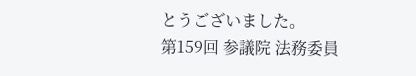とうございました。
第159回 参議院 法務委員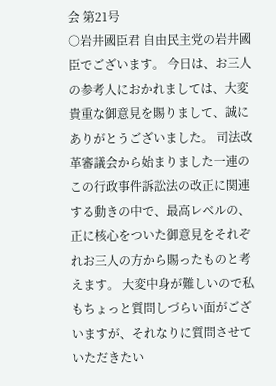会 第21号
○岩井國臣君 自由民主党の岩井國臣でございます。 今日は、お三人の参考人におかれましては、大変貴重な御意見を賜りまして、誠にありがとうございました。 司法改革審議会から始まりました一連のこの行政事件訴訟法の改正に関連する動きの中で、最高レベルの、正に核心をついた御意見をそれぞれお三人の方から賜ったものと考えます。 大変中身が難しいので私もちょっと質問しづらい面がございますが、それなりに質問させていただきたい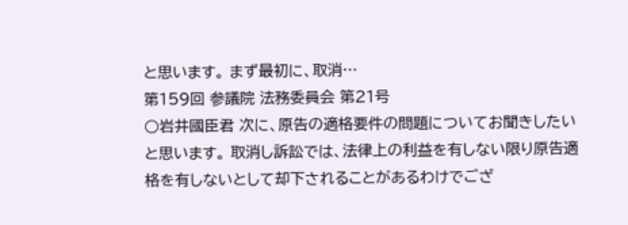と思います。 まず最初に、取消…
第159回 参議院 法務委員会 第21号
○岩井國臣君 次に、原告の適格要件の問題についてお聞きしたいと思います。 取消し訴訟では、法律上の利益を有しない限り原告適格を有しないとして却下されることがあるわけでござ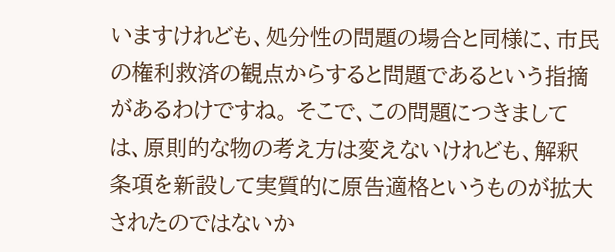いますけれども、処分性の問題の場合と同様に、市民の権利救済の観点からすると問題であるという指摘があるわけですね。 そこで、この問題につきましては、原則的な物の考え方は変えないけれども、解釈条項を新設して実質的に原告適格というものが拡大されたのではないか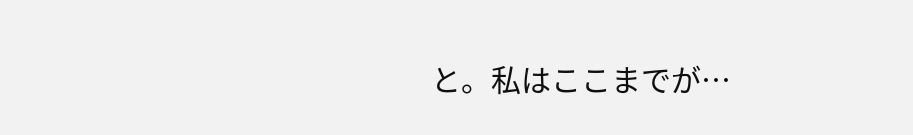と。私はここまでが…